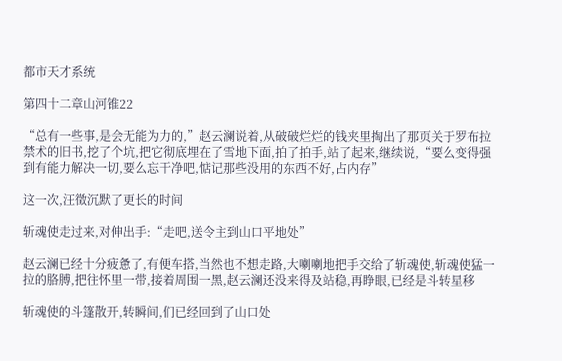都市天才系统

第四十二章山河锥22

“总有一些事,是会无能为力的,”赵云澜说着,从破破烂烂的钱夹里掏出了那页关于罗布拉禁术的旧书,挖了个坑,把它彻底埋在了雪地下面,拍了拍手,站了起来,继续说,“要么变得强到有能力解决一切,要么忘干净吧,惦记那些没用的东西不好,占内存”

这一次,汪徵沉默了更长的时间

斩魂使走过来,对伸出手:“走吧,送令主到山口平地处”

赵云澜已经十分疲惫了,有便车搭,当然也不想走路,大喇喇地把手交给了斩魂使,斩魂使猛一拉的胳膊,把往怀里一带,接着周围一黑,赵云澜还没来得及站稳,再睁眼,已经是斗转星移

斩魂使的斗篷散开,转瞬间,们已经回到了山口处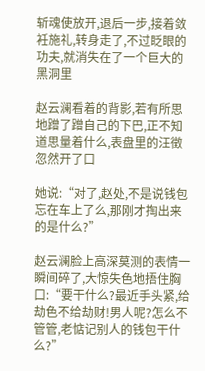斩魂使放开,退后一步,接着敛衽施礼,转身走了,不过眨眼的功夫,就消失在了一个巨大的黑洞里

赵云澜看着的背影,若有所思地蹭了蹭自己的下巴,正不知道思量着什么,表盘里的汪徵忽然开了口

她说:“对了,赵处,不是说钱包忘在车上了么,那刚才掏出来的是什么?”

赵云澜脸上高深莫测的表情一瞬间碎了,大惊失色地捂住胸口:“要干什么?最近手头紧,给劫色不给劫财!男人呢?怎么不管管,老惦记别人的钱包干什么?”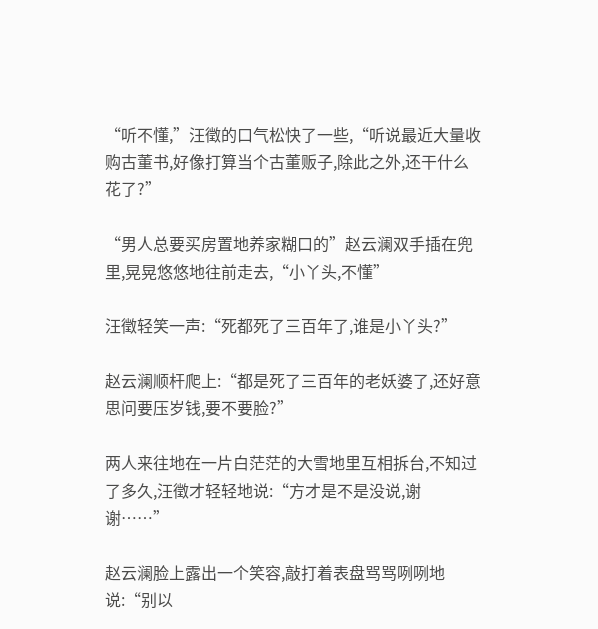“听不懂,”汪徵的口气松快了一些,“听说最近大量收购古董书,好像打算当个古董贩子,除此之外,还干什么花了?”

“男人总要买房置地养家糊口的”赵云澜双手插在兜里,晃晃悠悠地往前走去,“小丫头,不懂”

汪徵轻笑一声:“死都死了三百年了,谁是小丫头?”

赵云澜顺杆爬上:“都是死了三百年的老妖婆了,还好意思问要压岁钱,要不要脸?”

两人来往地在一片白茫茫的大雪地里互相拆台,不知过了多久,汪徵才轻轻地说:“方才是不是没说,谢谢……”

赵云澜脸上露出一个笑容,敲打着表盘骂骂咧咧地说:“别以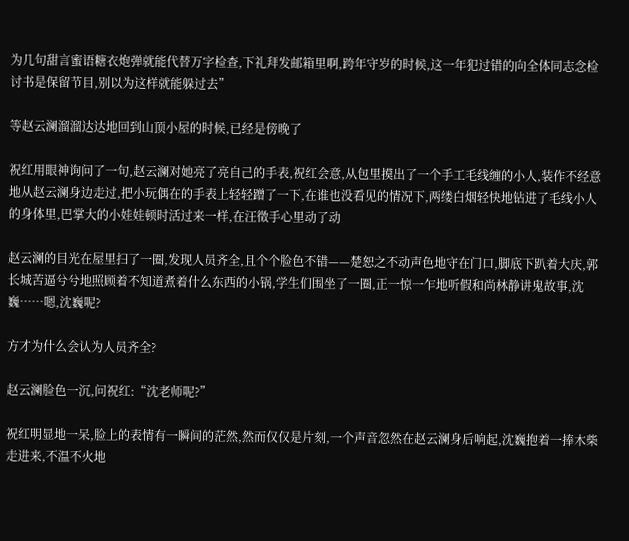为几句甜言蜜语糖衣炮弹就能代替万字检查,下礼拜发邮箱里啊,跨年守岁的时候,这一年犯过错的向全体同志念检讨书是保留节目,别以为这样就能躲过去”

等赵云澜溜溜达达地回到山顶小屋的时候,已经是傍晚了

祝红用眼神询问了一句,赵云澜对她亮了亮自己的手表,祝红会意,从包里摸出了一个手工毛线缠的小人,装作不经意地从赵云澜身边走过,把小玩偶在的手表上轻轻蹭了一下,在谁也没看见的情况下,两缕白烟轻快地钻进了毛线小人的身体里,巴掌大的小娃娃顿时活过来一样,在汪徵手心里动了动

赵云澜的目光在屋里扫了一圈,发现人员齐全,且个个脸色不错——楚恕之不动声色地守在门口,脚底下趴着大庆,郭长城苦逼兮兮地照顾着不知道煮着什么东西的小锅,学生们围坐了一圈,正一惊一乍地听假和尚林静讲鬼故事,沈巍……嗯,沈巍呢?

方才为什么会认为人员齐全?

赵云澜脸色一沉,问祝红:“沈老师呢?”

祝红明显地一呆,脸上的表情有一瞬间的茫然,然而仅仅是片刻,一个声音忽然在赵云澜身后响起,沈巍抱着一捧木柴走进来,不温不火地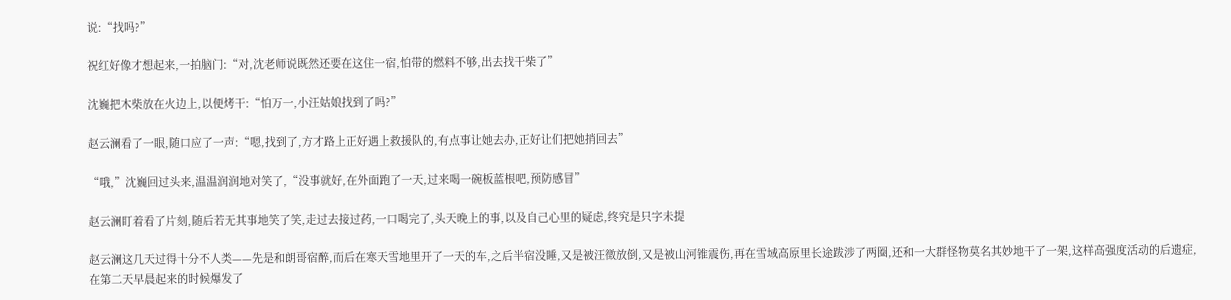说:“找吗?”

祝红好像才想起来,一拍脑门:“对,沈老师说既然还要在这住一宿,怕带的燃料不够,出去找干柴了”

沈巍把木柴放在火边上,以便烤干:“怕万一,小汪姑娘找到了吗?”

赵云澜看了一眼,随口应了一声:“嗯,找到了,方才路上正好遇上救援队的,有点事让她去办,正好让们把她捎回去”

“哦,”沈巍回过头来,温温润润地对笑了,“没事就好,在外面跑了一天,过来喝一碗板蓝根吧,预防感冒”

赵云澜盯着看了片刻,随后若无其事地笑了笑,走过去接过药,一口喝完了,头天晚上的事,以及自己心里的疑虑,终究是只字未提

赵云澜这几天过得十分不人类——先是和朗哥宿醉,而后在寒天雪地里开了一天的车,之后半宿没睡,又是被汪徵放倒,又是被山河锥震伤,再在雪域高原里长途跋涉了两圈,还和一大群怪物莫名其妙地干了一架,这样高强度活动的后遗症,在第二天早晨起来的时候爆发了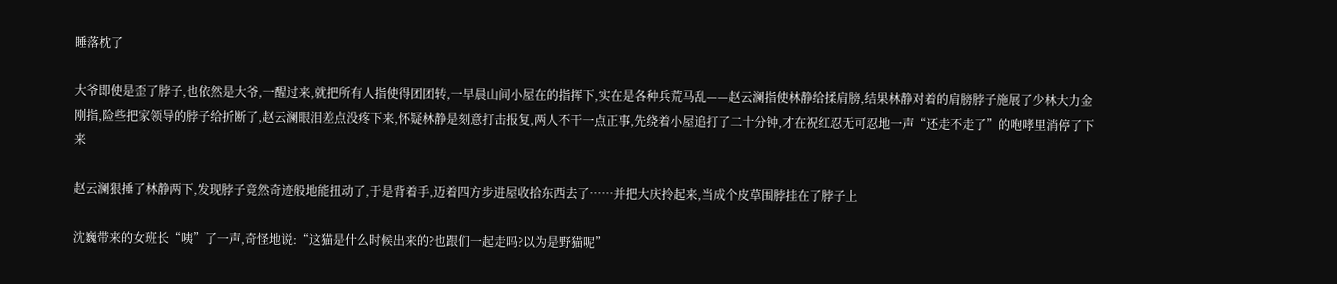睡落枕了

大爷即使是歪了脖子,也依然是大爷,一醒过来,就把所有人指使得团团转,一早晨山间小屋在的指挥下,实在是各种兵荒马乱——赵云澜指使林静给揉肩膀,结果林静对着的肩膀脖子施展了少林大力金刚指,险些把家领导的脖子给折断了,赵云澜眼泪差点没疼下来,怀疑林静是刻意打击报复,两人不干一点正事,先绕着小屋追打了二十分钟,才在祝红忍无可忍地一声“还走不走了”的咆哮里消停了下来

赵云澜狠捶了林静两下,发现脖子竟然奇迹般地能扭动了,于是背着手,迈着四方步进屋收拾东西去了……并把大庆拎起来,当成个皮草围脖挂在了脖子上

沈巍带来的女班长“咦”了一声,奇怪地说:“这猫是什么时候出来的?也跟们一起走吗?以为是野猫呢”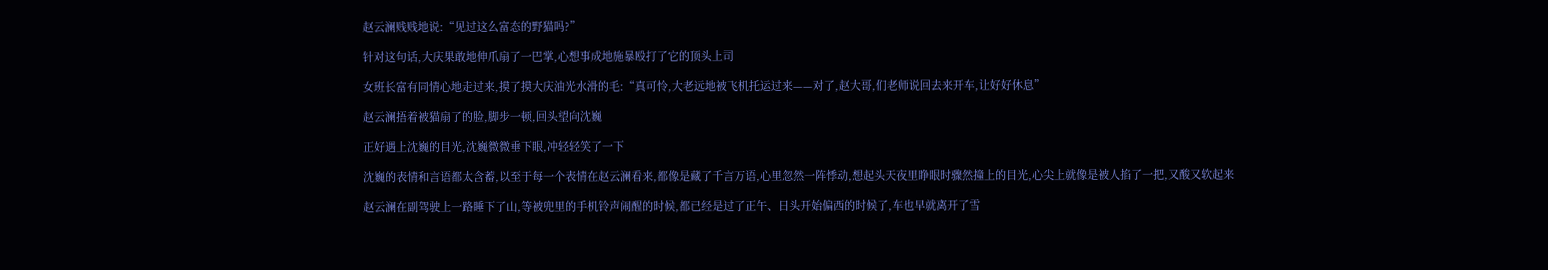赵云澜贱贱地说:“见过这么富态的野猫吗?”

针对这句话,大庆果敢地伸爪扇了一巴掌,心想事成地施暴殴打了它的顶头上司

女班长富有同情心地走过来,摸了摸大庆油光水滑的毛:“真可怜,大老远地被飞机托运过来——对了,赵大哥,们老师说回去来开车,让好好休息”

赵云澜捂着被猫扇了的脸,脚步一顿,回头望向沈巍

正好遇上沈巍的目光,沈巍微微垂下眼,冲轻轻笑了一下

沈巍的表情和言语都太含蓄,以至于每一个表情在赵云澜看来,都像是藏了千言万语,心里忽然一阵悸动,想起头天夜里睁眼时骤然撞上的目光,心尖上就像是被人掐了一把,又酸又软起来

赵云澜在副驾驶上一路睡下了山,等被兜里的手机铃声闹醒的时候,都已经是过了正午、日头开始偏西的时候了,车也早就离开了雪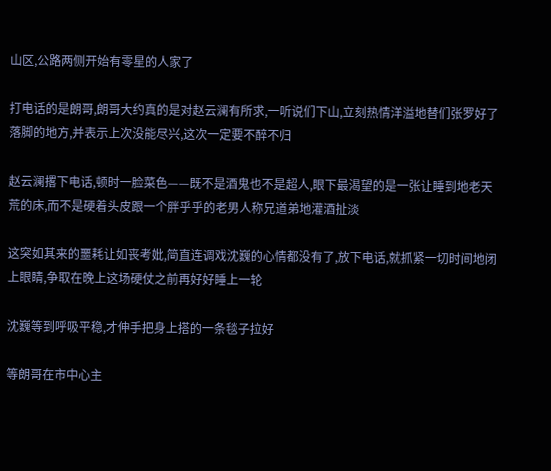山区,公路两侧开始有零星的人家了

打电话的是朗哥,朗哥大约真的是对赵云澜有所求,一听说们下山,立刻热情洋溢地替们张罗好了落脚的地方,并表示上次没能尽兴,这次一定要不醉不归

赵云澜撂下电话,顿时一脸菜色——既不是酒鬼也不是超人,眼下最渴望的是一张让睡到地老天荒的床,而不是硬着头皮跟一个胖乎乎的老男人称兄道弟地灌酒扯淡

这突如其来的噩耗让如丧考妣,简直连调戏沈巍的心情都没有了,放下电话,就抓紧一切时间地闭上眼睛,争取在晚上这场硬仗之前再好好睡上一轮

沈巍等到呼吸平稳,才伸手把身上搭的一条毯子拉好

等朗哥在市中心主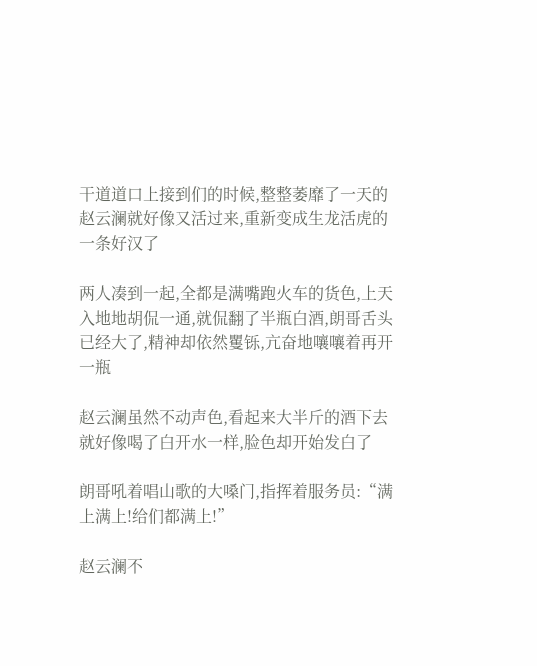干道道口上接到们的时候,整整萎靡了一天的赵云澜就好像又活过来,重新变成生龙活虎的一条好汉了

两人凑到一起,全都是满嘴跑火车的货色,上天入地地胡侃一通,就侃翻了半瓶白酒,朗哥舌头已经大了,精神却依然矍铄,亢奋地嚷嚷着再开一瓶

赵云澜虽然不动声色,看起来大半斤的酒下去就好像喝了白开水一样,脸色却开始发白了

朗哥吼着唱山歌的大嗓门,指挥着服务员:“满上满上!给们都满上!”

赵云澜不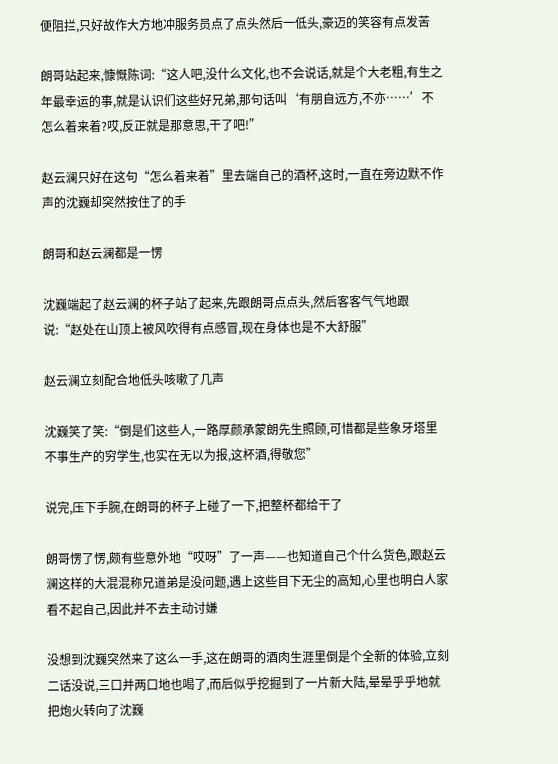便阻拦,只好故作大方地冲服务员点了点头然后一低头,豪迈的笑容有点发苦

朗哥站起来,慷慨陈词:“这人吧,没什么文化,也不会说话,就是个大老粗,有生之年最幸运的事,就是认识们这些好兄弟,那句话叫‘有朋自远方,不亦……’不怎么着来着?哎,反正就是那意思,干了吧!”

赵云澜只好在这句“怎么着来着”里去端自己的酒杯,这时,一直在旁边默不作声的沈巍却突然按住了的手

朗哥和赵云澜都是一愣

沈巍端起了赵云澜的杯子站了起来,先跟朗哥点点头,然后客客气气地跟说:“赵处在山顶上被风吹得有点感冒,现在身体也是不大舒服”

赵云澜立刻配合地低头咳嗽了几声

沈巍笑了笑:“倒是们这些人,一路厚颜承蒙朗先生照顾,可惜都是些象牙塔里不事生产的穷学生,也实在无以为报,这杯酒,得敬您”

说完,压下手腕,在朗哥的杯子上碰了一下,把整杯都给干了

朗哥愣了愣,颇有些意外地“哎呀”了一声——也知道自己个什么货色,跟赵云澜这样的大混混称兄道弟是没问题,遇上这些目下无尘的高知,心里也明白人家看不起自己,因此并不去主动讨嫌

没想到沈巍突然来了这么一手,这在朗哥的酒肉生涯里倒是个全新的体验,立刻二话没说,三口并两口地也喝了,而后似乎挖掘到了一片新大陆,晕晕乎乎地就把炮火转向了沈巍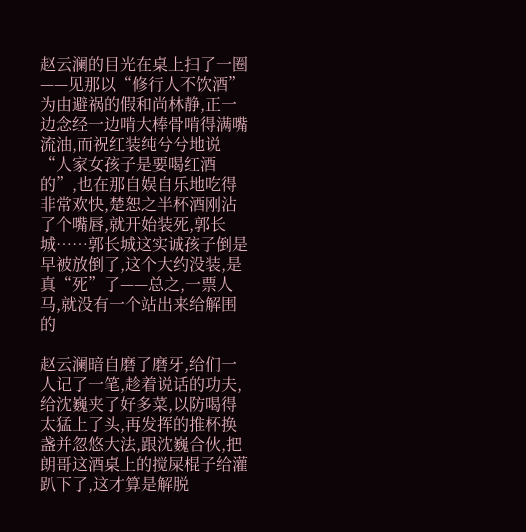赵云澜的目光在桌上扫了一圈——见那以“修行人不饮酒”为由避祸的假和尚林静,正一边念经一边啃大棒骨啃得满嘴流油,而祝红装纯兮兮地说“人家女孩子是要喝红酒的”,也在那自娱自乐地吃得非常欢快,楚恕之半杯酒刚沾了个嘴唇,就开始装死,郭长城……郭长城这实诚孩子倒是早被放倒了,这个大约没装,是真“死”了——总之,一票人马,就没有一个站出来给解围的

赵云澜暗自磨了磨牙,给们一人记了一笔,趁着说话的功夫,给沈巍夹了好多菜,以防喝得太猛上了头,再发挥的推杯换盏并忽悠大法,跟沈巍合伙,把朗哥这酒桌上的搅屎棍子给灌趴下了,这才算是解脱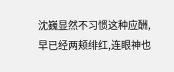沈巍显然不习惯这种应酬,早已经两颊绯红,连眼神也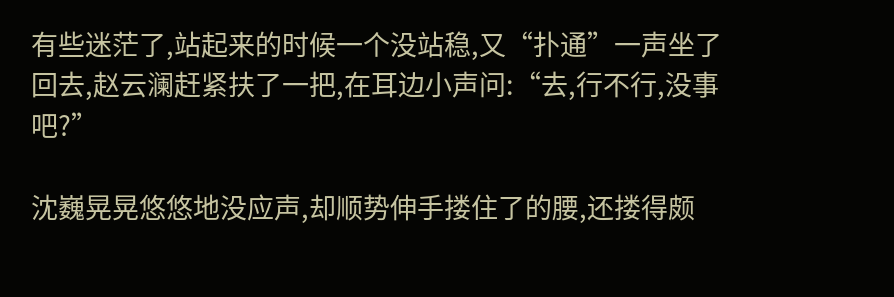有些迷茫了,站起来的时候一个没站稳,又“扑通”一声坐了回去,赵云澜赶紧扶了一把,在耳边小声问:“去,行不行,没事吧?”

沈巍晃晃悠悠地没应声,却顺势伸手搂住了的腰,还搂得颇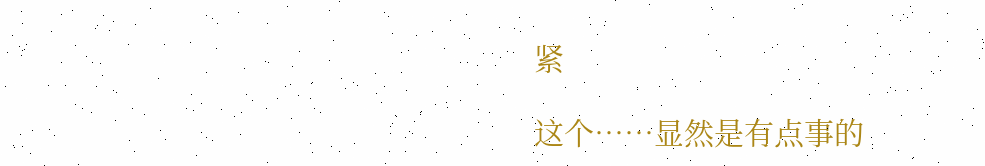紧

这个……显然是有点事的